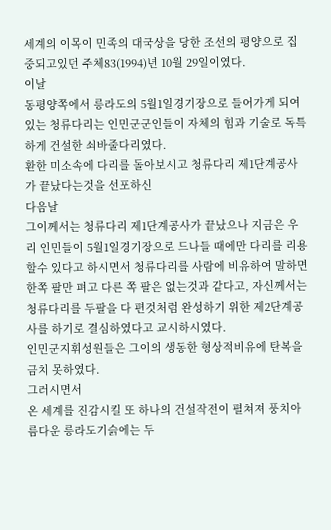세계의 이목이 민족의 대국상을 당한 조선의 평양으로 집중되고있던 주체83(1994)년 10월 29일이였다.
이날
동평양쪽에서 릉라도의 5월1일경기장으로 들어가게 되여있는 청류다리는 인민군군인들이 자체의 힘과 기술로 독특하게 건설한 쇠바줄다리였다.
환한 미소속에 다리를 돌아보시고 청류다리 제1단계공사가 끝났다는것을 선포하신
다음날
그이께서는 청류다리 제1단계공사가 끝났으나 지금은 우리 인민들이 5월1일경기장으로 드나들 때에만 다리를 리용할수 있다고 하시면서 청류다리를 사람에 비유하여 말하면 한쪽 팔만 펴고 다른 쪽 팔은 없는것과 같다고, 자신께서는 청류다리를 두팔을 다 편것처럼 완성하기 위한 제2단계공사를 하기로 결심하였다고 교시하시였다.
인민군지휘성원들은 그이의 생동한 형상적비유에 탄복을 금치 못하였다.
그러시면서
온 세계를 진감시킬 또 하나의 건설작전이 펼쳐져 풍치아름다운 릉라도기슭에는 두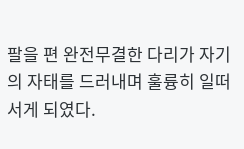팔을 편 완전무결한 다리가 자기의 자태를 드러내며 훌륭히 일떠서게 되였다.